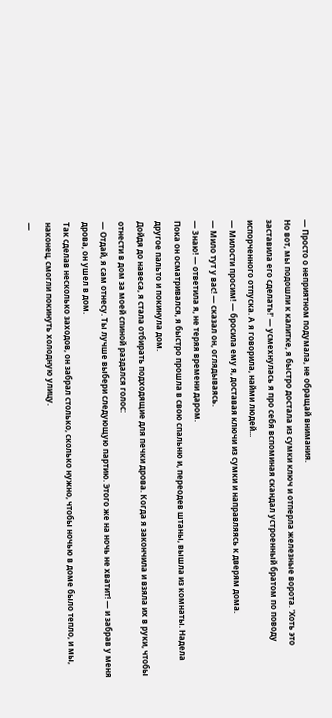— Просто о неприятном подумала, не обращай внимания.
Но вот, мы подошли к калитке, я быстро достала из сумки ключ и отперла железные ворота. 'Хоть это заставила его сделать!' — усмехнулась я про себя вспоминая скандал устроенный братом по поводу испорченного отпуска. А я говорила, найми людей...
— Милости просим! — бросила ему я, доставая ключи из сумки и направляясь к дверям дома.
— Мило тут у вас! — сказал он, оглядываясь.
— Знаю! — ответила я, не теряя времени даром.
Пока он осматривался, я быстро прошла в свою спальню и, переодев штаны, вышла из комнаты. Надела другое пальто и покинула дом.
Дойдя до навеса, я стала отбирать подходящие для печки дрова. Когда я закончила и взяла их в руки, чтобы отнести в дом за моей спиной раздался голос:
— Отдай, я сам отнесу. Ты лучше выбери следующую партию. Этого же на ночь не хватит! — и забрав у меня дрова, он ушел в дом.
Так сделав несколько заходов, он забрал столько, сколько нужно, чтобы ночью в доме было тепло, и мы, наконец, смогли покинуть холодную улицу.
—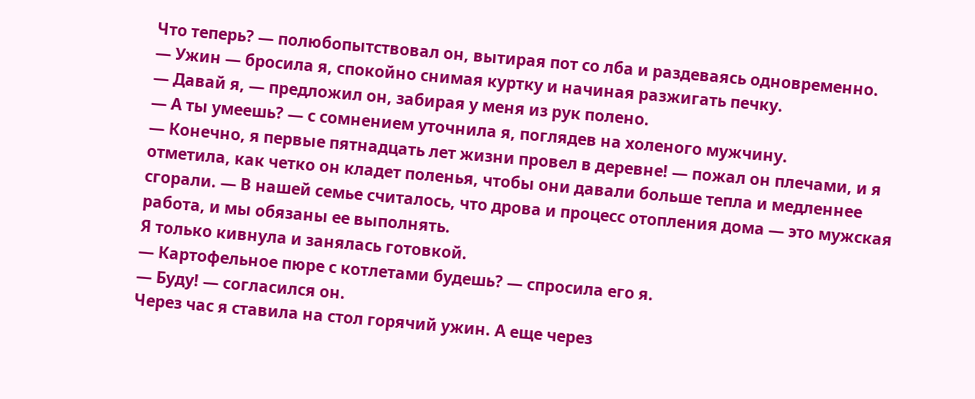Что теперь? — полюбопытствовал он, вытирая пот со лба и раздеваясь одновременно.
— Ужин — бросила я, спокойно снимая куртку и начиная разжигать печку.
— Давай я, — предложил он, забирая у меня из рук полено.
— А ты умеешь? — с сомнением уточнила я, поглядев на холеного мужчину.
— Конечно, я первые пятнадцать лет жизни провел в деревне! — пожал он плечами, и я отметила, как четко он кладет поленья, чтобы они давали больше тепла и медленнее сгорали. — В нашей семье считалось, что дрова и процесс отопления дома — это мужская работа, и мы обязаны ее выполнять.
Я только кивнула и занялась готовкой.
— Картофельное пюре с котлетами будешь? — спросила его я.
— Буду! — согласился он.
Через час я ставила на стол горячий ужин. А еще через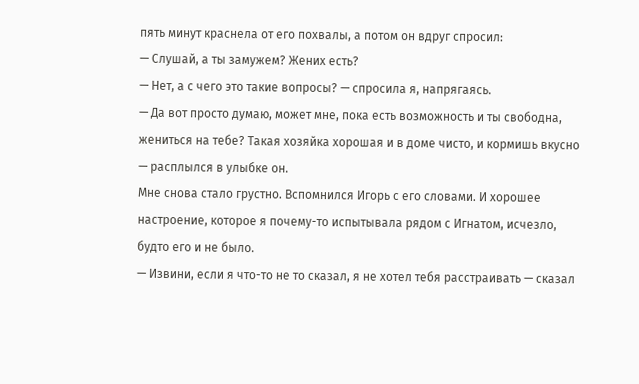пять минут краснела от его похвалы, а потом он вдруг спросил:
— Слушай, а ты замужем? Жених есть?
— Нет, а с чего это такие вопросы? — спросила я, напрягаясь.
— Да вот просто думаю, может мне, пока есть возможность и ты свободна, жениться на тебе? Такая хозяйка хорошая и в доме чисто, и кормишь вкусно — расплылся в улыбке он.
Мне снова стало грустно. Вспомнился Игорь с его словами. И хорошее настроение, которое я почему-то испытывала рядом с Игнатом, исчезло, будто его и не было.
— Извини, если я что-то не то сказал, я не хотел тебя расстраивать — сказал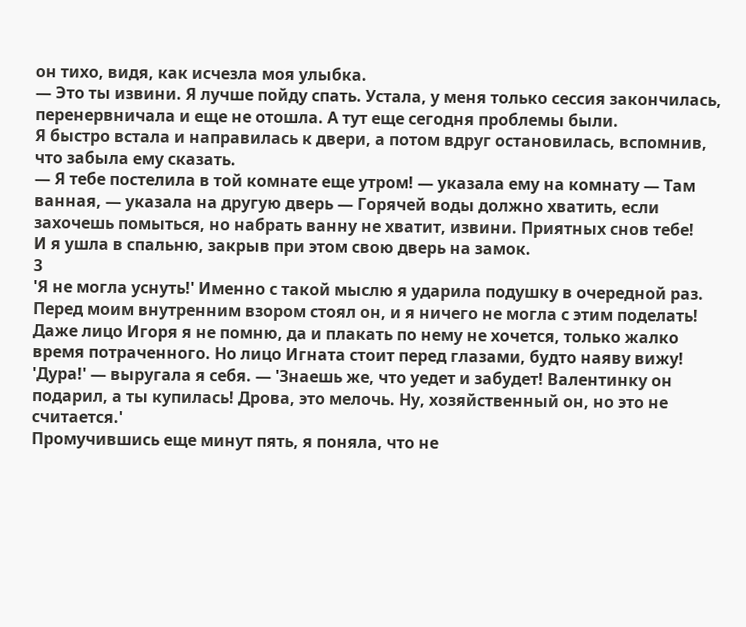он тихо, видя, как исчезла моя улыбка.
— Это ты извини. Я лучше пойду спать. Устала, у меня только сессия закончилась, перенервничала и еще не отошла. А тут еще сегодня проблемы были.
Я быстро встала и направилась к двери, а потом вдруг остановилась, вспомнив, что забыла ему сказать.
— Я тебе постелила в той комнате еще утром! — указала ему на комнату — Там ванная, — указала на другую дверь — Горячей воды должно хватить, если захочешь помыться, но набрать ванну не хватит, извини. Приятных снов тебе!
И я ушла в спальню, закрыв при этом свою дверь на замок.
3
'Я не могла уснуть!' Именно с такой мыслю я ударила подушку в очередной раз.
Перед моим внутренним взором стоял он, и я ничего не могла с этим поделать! Даже лицо Игоря я не помню, да и плакать по нему не хочется, только жалко время потраченного. Но лицо Игната стоит перед глазами, будто наяву вижу!
'Дура!' — выругала я себя. — 'Знаешь же, что уедет и забудет! Валентинку он подарил, а ты купилась! Дрова, это мелочь. Ну, хозяйственный он, но это не считается.'
Промучившись еще минут пять, я поняла, что не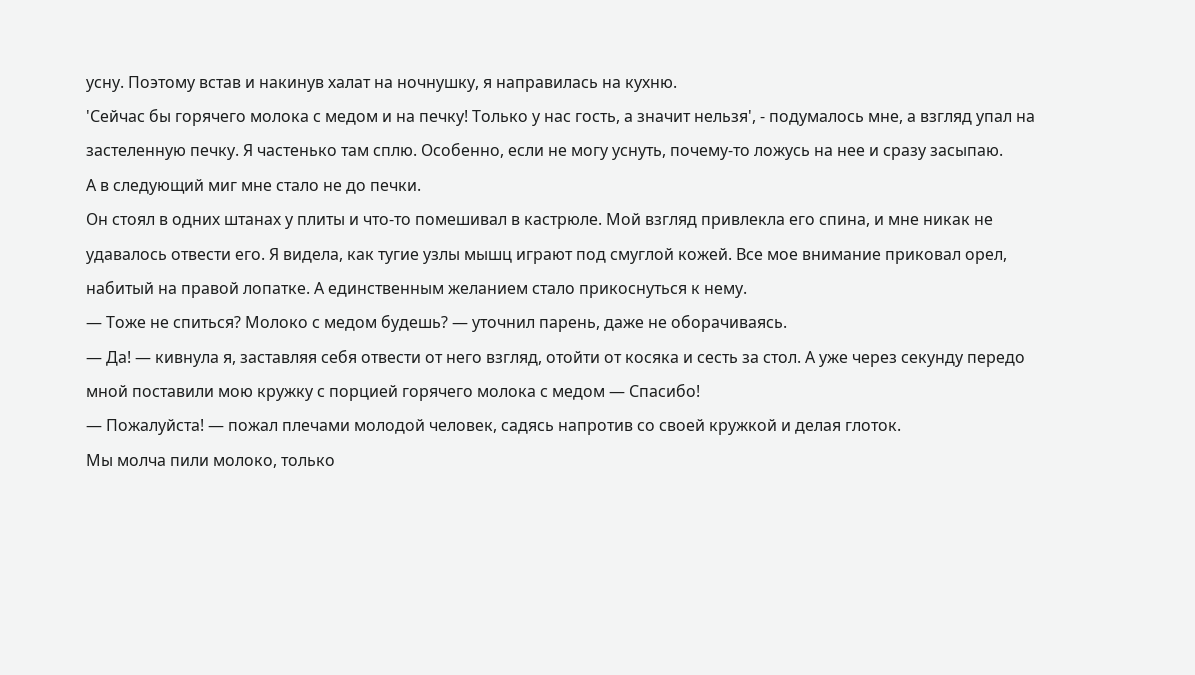усну. Поэтому встав и накинув халат на ночнушку, я направилась на кухню.
'Сейчас бы горячего молока с медом и на печку! Только у нас гость, а значит нельзя', - подумалось мне, а взгляд упал на застеленную печку. Я частенько там сплю. Особенно, если не могу уснуть, почему-то ложусь на нее и сразу засыпаю.
А в следующий миг мне стало не до печки.
Он стоял в одних штанах у плиты и что-то помешивал в кастрюле. Мой взгляд привлекла его спина, и мне никак не удавалось отвести его. Я видела, как тугие узлы мышц играют под смуглой кожей. Все мое внимание приковал орел, набитый на правой лопатке. А единственным желанием стало прикоснуться к нему.
— Тоже не спиться? Молоко с медом будешь? — уточнил парень, даже не оборачиваясь.
— Да! — кивнула я, заставляя себя отвести от него взгляд, отойти от косяка и сесть за стол. А уже через секунду передо мной поставили мою кружку с порцией горячего молока с медом — Спасибо!
— Пожалуйста! — пожал плечами молодой человек, садясь напротив со своей кружкой и делая глоток.
Мы молча пили молоко, только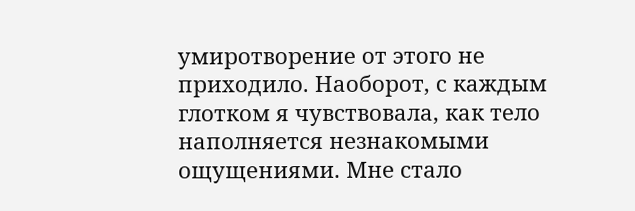умиротворение от этого не приходило. Наоборот, с каждым глотком я чувствовала, как тело наполняется незнакомыми ощущениями. Мне стало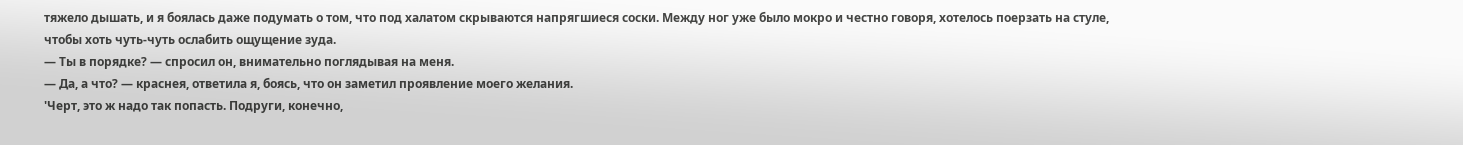тяжело дышать, и я боялась даже подумать о том, что под халатом скрываются напрягшиеся соски. Между ног уже было мокро и честно говоря, хотелось поерзать на стуле, чтобы хоть чуть-чуть ослабить ощущение зуда.
— Ты в порядке? — спросил он, внимательно поглядывая на меня.
— Да, а что? — краснея, ответила я, боясь, что он заметил проявление моего желания.
'Черт, это ж надо так попасть. Подруги, конечно,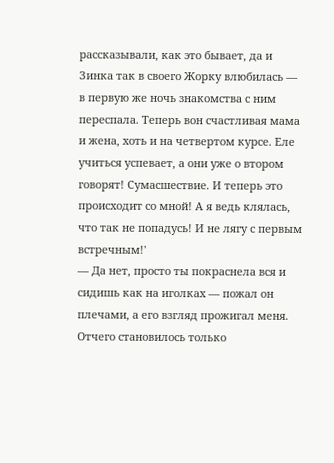рассказывали, как это бывает, да и Зинка так в своего Жорку влюбилась — в первую же ночь знакомства с ним переспала. Теперь вон счастливая мама и жена, хоть и на четвертом курсе. Еле учиться успевает, а они уже о втором говорят! Сумасшествие. И теперь это происходит со мной! А я ведь клялась, что так не попадусь! И не лягу с первым встречным!'
— Да нет, просто ты покраснела вся и сидишь как на иголках — пожал он плечами, а его взгляд прожигал меня. Отчего становилось только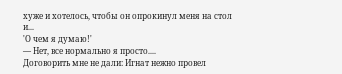хуже и хотелось, чтобы он опрокинул меня на стол и...
'О чем я думаю!'
— Нет, все нормально я просто....
Договорить мне не дали: Игнат нежно провел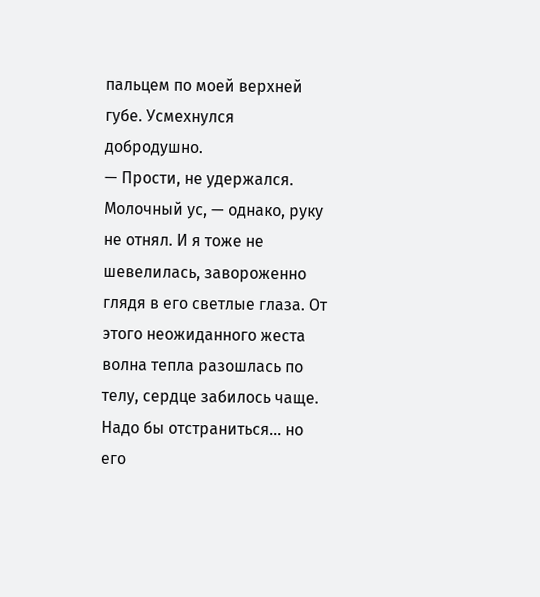пальцем по моей верхней губе. Усмехнулся добродушно.
— Прости, не удержался. Молочный ус, — однако, руку не отнял. И я тоже не шевелилась, завороженно глядя в его светлые глаза. От этого неожиданного жеста волна тепла разошлась по телу, сердце забилось чаще. Надо бы отстраниться... но его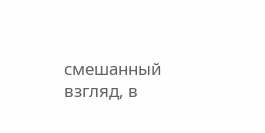смешанный взгляд, в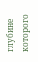глубине которого